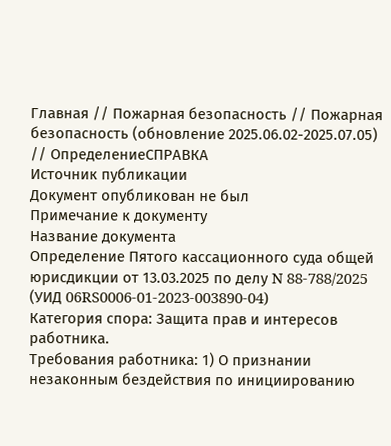Главная // Пожарная безопасность // Пожарная безопасность (обновление 2025.06.02-2025.07.05) // ОпределениеСПРАВКА
Источник публикации
Документ опубликован не был
Примечание к документу
Название документа
Определение Пятого кассационного суда общей юрисдикции от 13.03.2025 по делу N 88-788/2025 (УИД 06RS0006-01-2023-003890-04)
Категория спора: Защита прав и интересов работника.
Требования работника: 1) О признании незаконным бездействия по инициированию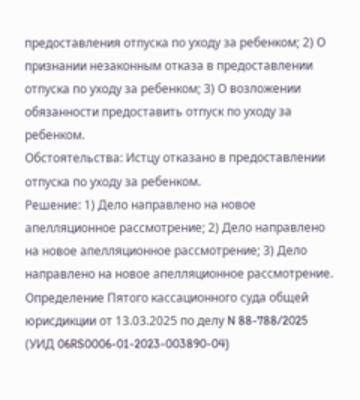предоставления отпуска по уходу за ребенком; 2) О признании незаконным отказа в предоставлении отпуска по уходу за ребенком; 3) О возложении обязанности предоставить отпуск по уходу за ребенком.
Обстоятельства: Истцу отказано в предоставлении отпуска по уходу за ребенком.
Решение: 1) Дело направлено на новое апелляционное рассмотрение; 2) Дело направлено на новое апелляционное рассмотрение; 3) Дело направлено на новое апелляционное рассмотрение.
Определение Пятого кассационного суда общей юрисдикции от 13.03.2025 по делу N 88-788/2025 (УИД 06RS0006-01-2023-003890-04)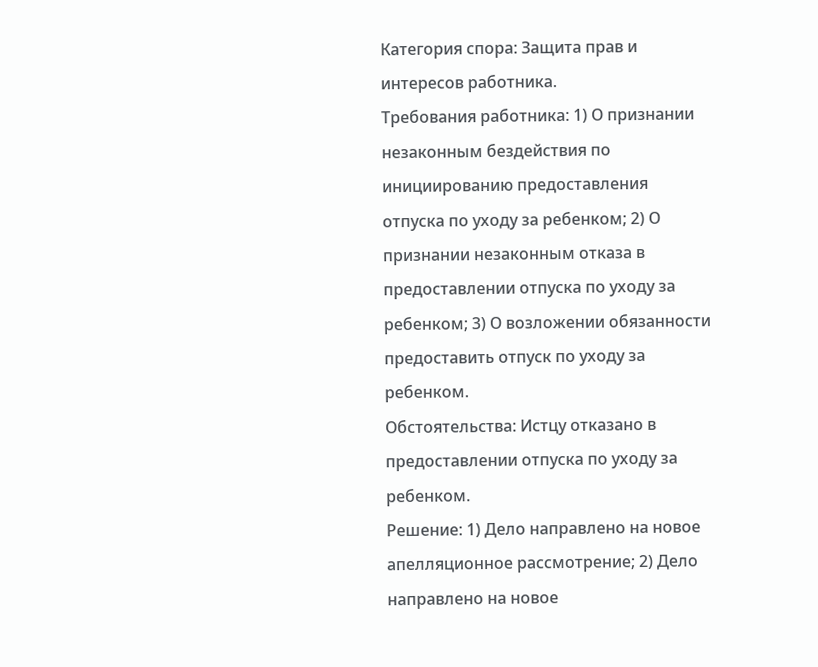Категория спора: Защита прав и интересов работника.
Требования работника: 1) О признании незаконным бездействия по инициированию предоставления отпуска по уходу за ребенком; 2) О признании незаконным отказа в предоставлении отпуска по уходу за ребенком; 3) О возложении обязанности предоставить отпуск по уходу за ребенком.
Обстоятельства: Истцу отказано в предоставлении отпуска по уходу за ребенком.
Решение: 1) Дело направлено на новое апелляционное рассмотрение; 2) Дело направлено на новое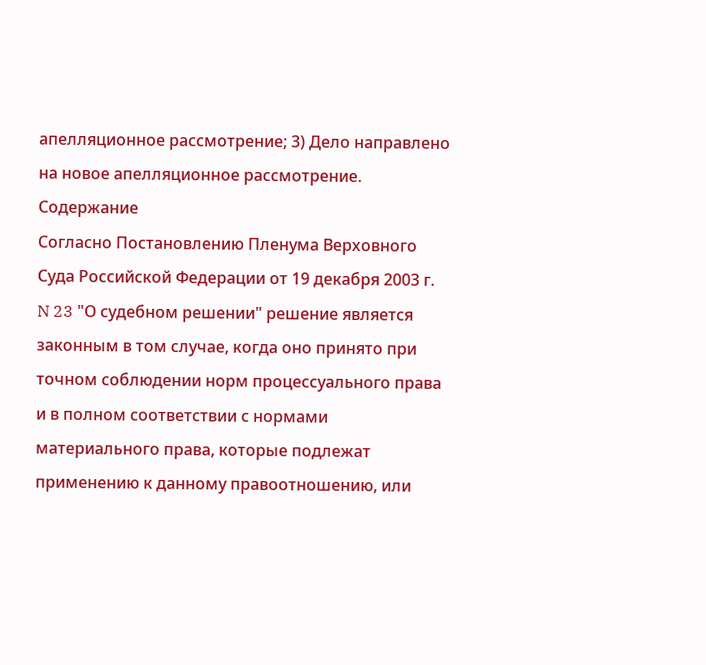апелляционное рассмотрение; 3) Дело направлено на новое апелляционное рассмотрение.
Содержание
Согласно Постановлению Пленума Верховного Суда Российской Федерации от 19 декабря 2003 г. N 23 "О судебном решении" решение является законным в том случае, когда оно принято при точном соблюдении норм процессуального права и в полном соответствии с нормами материального права, которые подлежат применению к данному правоотношению, или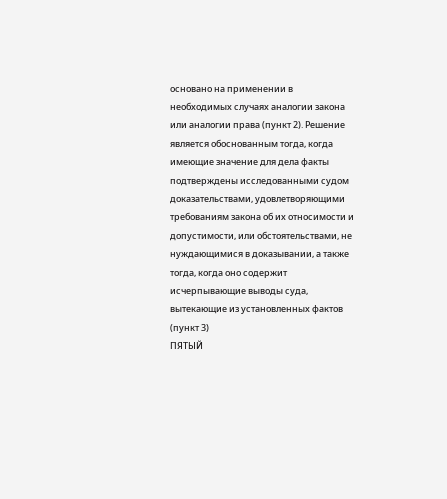основано на применении в необходимых случаях аналогии закона или аналогии права (пункт 2). Решение является обоснованным тогда, когда имеющие значение для дела факты подтверждены исследованными судом доказательствами, удовлетворяющими требованиям закона об их относимости и допустимости, или обстоятельствами, не нуждающимися в доказывании, а также тогда, когда оно содержит исчерпывающие выводы суда, вытекающие из установленных фактов (пункт 3)
ПЯТЫЙ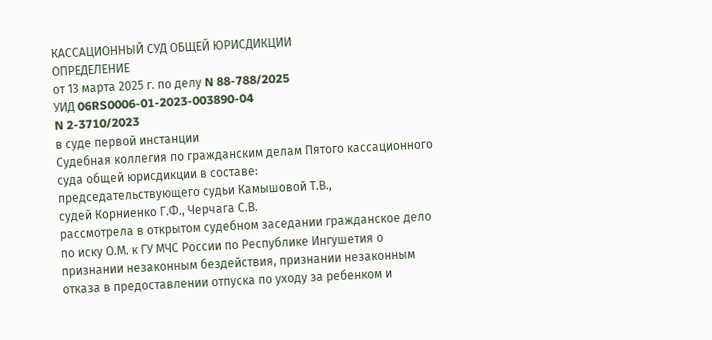КАССАЦИОННЫЙ СУД ОБЩЕЙ ЮРИСДИКЦИИ
ОПРЕДЕЛЕНИЕ
от 13 марта 2025 г. по делу N 88-788/2025
УИД 06RS0006-01-2023-003890-04
N 2-3710/2023
в суде первой инстанции
Судебная коллегия по гражданским делам Пятого кассационного суда общей юрисдикции в составе:
председательствующего судьи Камышовой Т.В.,
судей Корниенко Г.Ф., Черчага С.В.
рассмотрела в открытом судебном заседании гражданское дело по иску О.М. к ГУ МЧС России по Республике Ингушетия о признании незаконным бездействия, признании незаконным отказа в предоставлении отпуска по уходу за ребенком и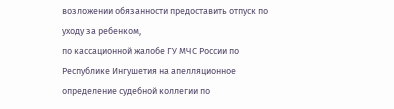возложении обязанности предоставить отпуск по уходу за ребенком,
по кассационной жалобе ГУ МЧС России по Республике Ингушетия на апелляционное определение судебной коллегии по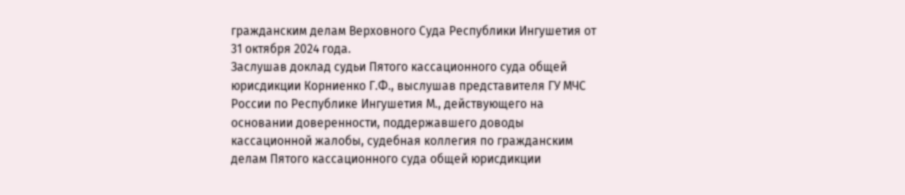гражданским делам Верховного Суда Республики Ингушетия от 31 октября 2024 года.
Заслушав доклад судьи Пятого кассационного суда общей юрисдикции Корниенко Г.Ф., выслушав представителя ГУ МЧС России по Республике Ингушетия М., действующего на основании доверенности, поддержавшего доводы кассационной жалобы, судебная коллегия по гражданским делам Пятого кассационного суда общей юрисдикции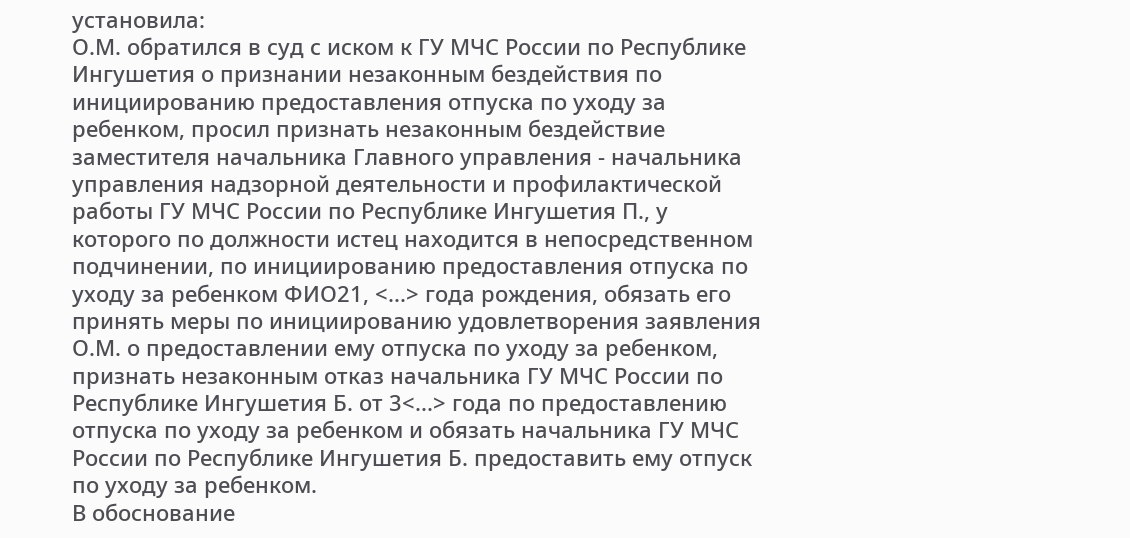установила:
О.М. обратился в суд с иском к ГУ МЧС России по Республике Ингушетия о признании незаконным бездействия по инициированию предоставления отпуска по уходу за ребенком, просил признать незаконным бездействие заместителя начальника Главного управления - начальника управления надзорной деятельности и профилактической работы ГУ МЧС России по Республике Ингушетия П., у которого по должности истец находится в непосредственном подчинении, по инициированию предоставления отпуска по уходу за ребенком ФИО21, <...> года рождения, обязать его принять меры по инициированию удовлетворения заявления О.М. о предоставлении ему отпуска по уходу за ребенком, признать незаконным отказ начальника ГУ МЧС России по Республике Ингушетия Б. от 3<...> года по предоставлению отпуска по уходу за ребенком и обязать начальника ГУ МЧС России по Республике Ингушетия Б. предоставить ему отпуск по уходу за ребенком.
В обоснование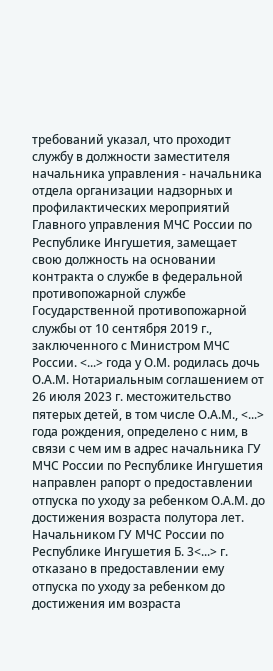требований указал, что проходит службу в должности заместителя начальника управления - начальника отдела организации надзорных и профилактических мероприятий Главного управления МЧС России по Республике Ингушетия, замещает свою должность на основании контракта о службе в федеральной противопожарной службе Государственной противопожарной службы от 10 сентября 2019 г., заключенного с Министром МЧС России. <...> года у О.М. родилась дочь О.А.М. Нотариальным соглашением от 26 июля 2023 г. местожительство пятерых детей, в том числе О.А.М., <...> года рождения, определено с ним, в связи с чем им в адрес начальника ГУ МЧС России по Республике Ингушетия направлен рапорт о предоставлении отпуска по уходу за ребенком О.А.М. до достижения возраста полутора лет. Начальником ГУ МЧС России по Республике Ингушетия Б. 3<...> г. отказано в предоставлении ему отпуска по уходу за ребенком до достижения им возраста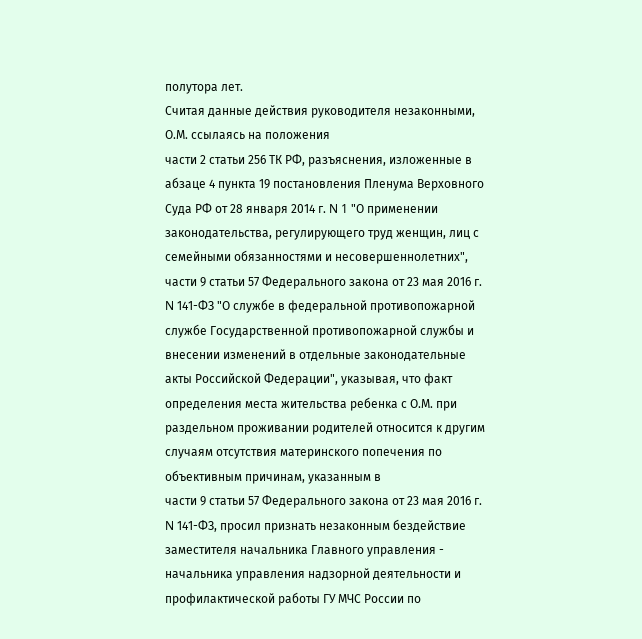полутора лет.
Считая данные действия руководителя незаконными, О.М. ссылаясь на положения
части 2 статьи 256 ТК РФ, разъяснения, изложенные в
абзаце 4 пункта 19 постановления Пленума Верховного Суда РФ от 28 января 2014 г. N 1 "О применении законодательства, регулирующего труд женщин, лиц с семейными обязанностями и несовершеннолетних",
части 9 статьи 57 Федерального закона от 23 мая 2016 г. N 141-ФЗ "О службе в федеральной противопожарной службе Государственной противопожарной службы и внесении изменений в отдельные законодательные акты Российской Федерации", указывая, что факт определения места жительства ребенка с О.М. при раздельном проживании родителей относится к другим случаям отсутствия материнского попечения по объективным причинам, указанным в
части 9 статьи 57 Федерального закона от 23 мая 2016 г. N 141-ФЗ, просил признать незаконным бездействие заместителя начальника Главного управления - начальника управления надзорной деятельности и профилактической работы ГУ МЧС России по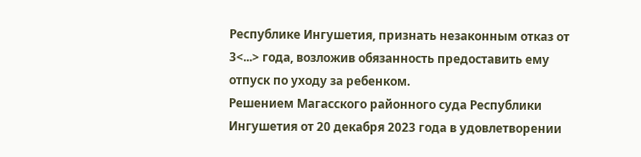Республике Ингушетия, признать незаконным отказ от 3<...> года, возложив обязанность предоставить ему отпуск по уходу за ребенком.
Решением Магасского районного суда Республики Ингушетия от 20 декабря 2023 года в удовлетворении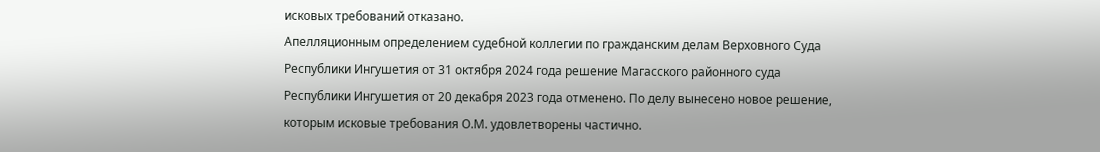исковых требований отказано.
Апелляционным определением судебной коллегии по гражданским делам Верховного Суда Республики Ингушетия от 31 октября 2024 года решение Магасского районного суда Республики Ингушетия от 20 декабря 2023 года отменено. По делу вынесено новое решение, которым исковые требования О.М. удовлетворены частично.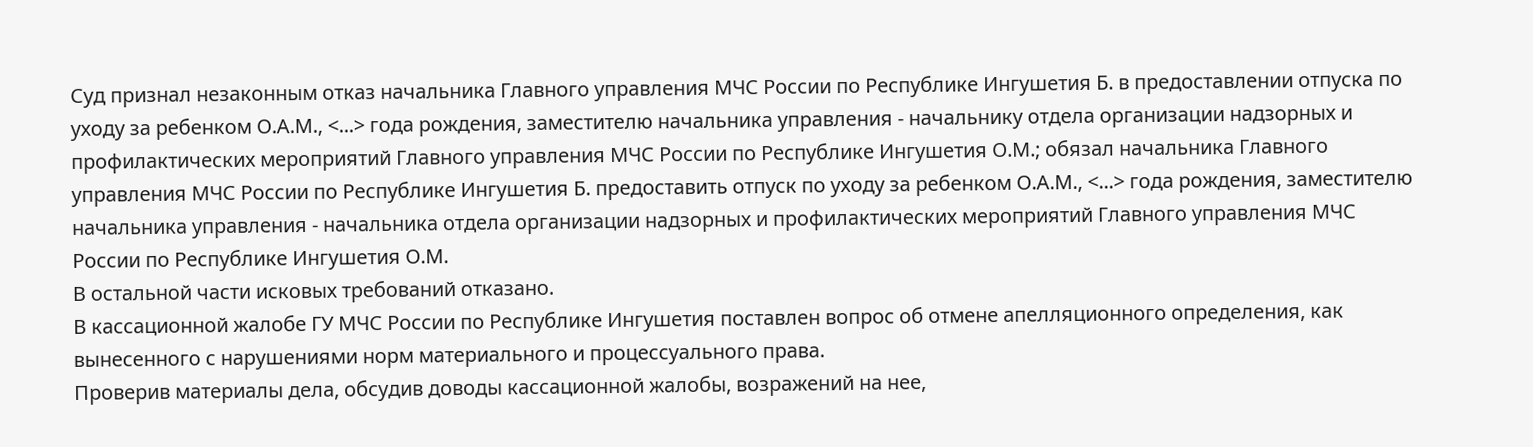Суд признал незаконным отказ начальника Главного управления МЧС России по Республике Ингушетия Б. в предоставлении отпуска по уходу за ребенком О.А.М., <...> года рождения, заместителю начальника управления - начальнику отдела организации надзорных и профилактических мероприятий Главного управления МЧС России по Республике Ингушетия О.М.; обязал начальника Главного управления МЧС России по Республике Ингушетия Б. предоставить отпуск по уходу за ребенком О.А.М., <...> года рождения, заместителю начальника управления - начальника отдела организации надзорных и профилактических мероприятий Главного управления МЧС России по Республике Ингушетия О.М.
В остальной части исковых требований отказано.
В кассационной жалобе ГУ МЧС России по Республике Ингушетия поставлен вопрос об отмене апелляционного определения, как вынесенного с нарушениями норм материального и процессуального права.
Проверив материалы дела, обсудив доводы кассационной жалобы, возражений на нее,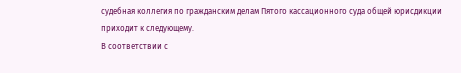судебная коллегия по гражданским делам Пятого кассационного суда общей юрисдикции приходит к следующему.
В соответствии с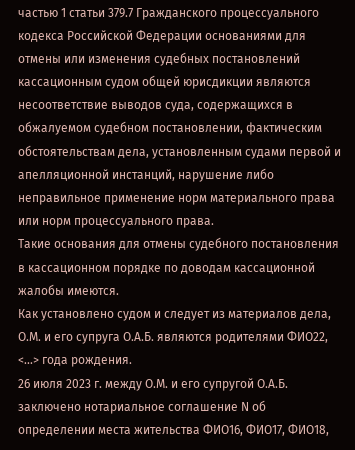частью 1 статьи 379.7 Гражданского процессуального кодекса Российской Федерации основаниями для отмены или изменения судебных постановлений кассационным судом общей юрисдикции являются несоответствие выводов суда, содержащихся в обжалуемом судебном постановлении, фактическим обстоятельствам дела, установленным судами первой и апелляционной инстанций, нарушение либо неправильное применение норм материального права или норм процессуального права.
Такие основания для отмены судебного постановления в кассационном порядке по доводам кассационной жалобы имеются.
Как установлено судом и следует из материалов дела, О.М. и его супруга О.А.Б. являются родителями ФИО22, <...> года рождения.
26 июля 2023 г. между О.М. и его супругой О.А.Б. заключено нотариальное соглашение N об определении места жительства ФИО16, ФИО17, ФИО18,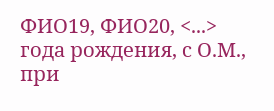ФИО19, ФИО20, <...> года рождения, с О.М., при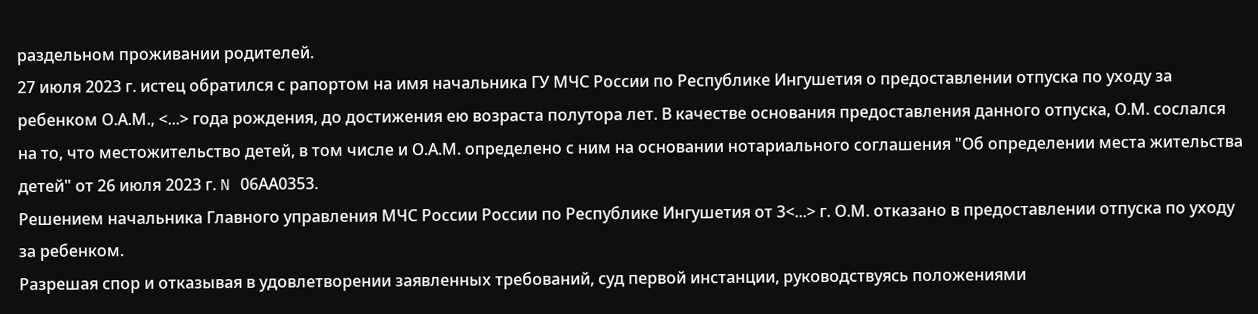раздельном проживании родителей.
27 июля 2023 г. истец обратился с рапортом на имя начальника ГУ МЧС России по Республике Ингушетия о предоставлении отпуска по уходу за ребенком О.А.М., <...> года рождения, до достижения ею возраста полутора лет. В качестве основания предоставления данного отпуска, О.М. сослался на то, что местожительство детей, в том числе и О.А.М. определено с ним на основании нотариального соглашения "Об определении места жительства детей" от 26 июля 2023 г. N 06АА0353.
Решением начальника Главного управления МЧС России России по Республике Ингушетия от 3<...> г. О.М. отказано в предоставлении отпуска по уходу за ребенком.
Разрешая спор и отказывая в удовлетворении заявленных требований, суд первой инстанции, руководствуясь положениями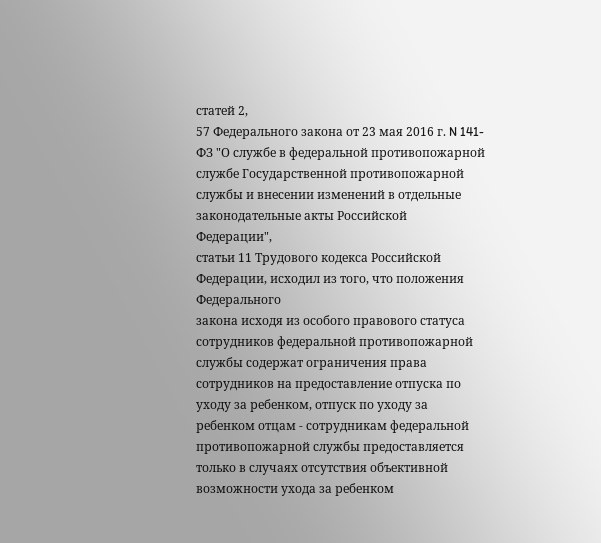статей 2,
57 Федерального закона от 23 мая 2016 г. N 141-ФЗ "О службе в федеральной противопожарной службе Государственной противопожарной службы и внесении изменений в отдельные законодательные акты Российской Федерации",
статьи 11 Трудового кодекса Российской Федерации, исходил из того, что положения Федерального
закона исходя из особого правового статуса сотрудников федеральной противопожарной службы содержат ограничения права сотрудников на предоставление отпуска по уходу за ребенком, отпуск по уходу за ребенком отцам - сотрудникам федеральной противопожарной службы предоставляется только в случаях отсутствия объективной возможности ухода за ребенком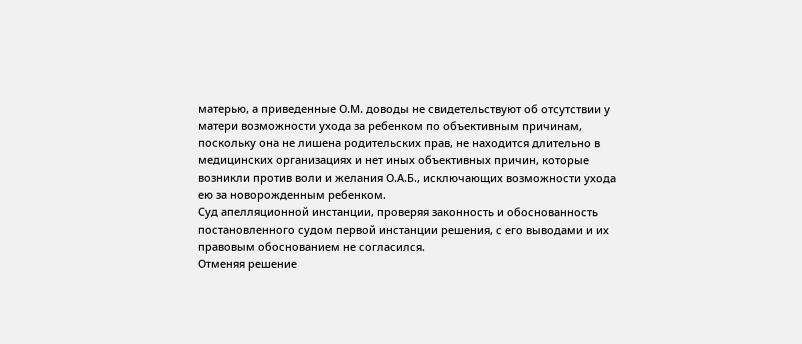матерью, а приведенные О.М. доводы не свидетельствуют об отсутствии у матери возможности ухода за ребенком по объективным причинам, поскольку она не лишена родительских прав, не находится длительно в медицинских организациях и нет иных объективных причин, которые возникли против воли и желания О.А.Б., исключающих возможности ухода ею за новорожденным ребенком.
Суд апелляционной инстанции, проверяя законность и обоснованность постановленного судом первой инстанции решения, с его выводами и их правовым обоснованием не согласился.
Отменяя решение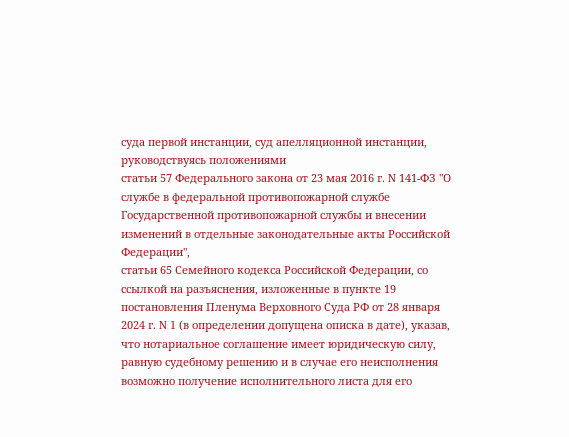суда первой инстанции, суд апелляционной инстанции, руководствуясь положениями
статьи 57 Федерального закона от 23 мая 2016 г. N 141-ФЗ "О службе в федеральной противопожарной службе Государственной противопожарной службы и внесении изменений в отдельные законодательные акты Российской Федерации",
статьи 65 Семейного кодекса Российской Федерации, со ссылкой на разъяснения, изложенные в пункте 19 постановления Пленума Верховного Суда РФ от 28 января 2024 г. N 1 (в определении допущена описка в дате), указав, что нотариальное соглашение имеет юридическую силу, равную судебному решению и в случае его неисполнения возможно получение исполнительного листа для его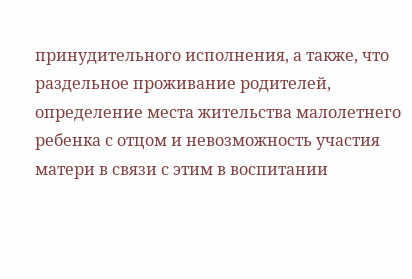принудительного исполнения, а также, что раздельное проживание родителей, определение места жительства малолетнего ребенка с отцом и невозможность участия матери в связи с этим в воспитании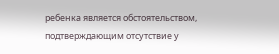ребенка является обстоятельством, подтверждающим отсутствие у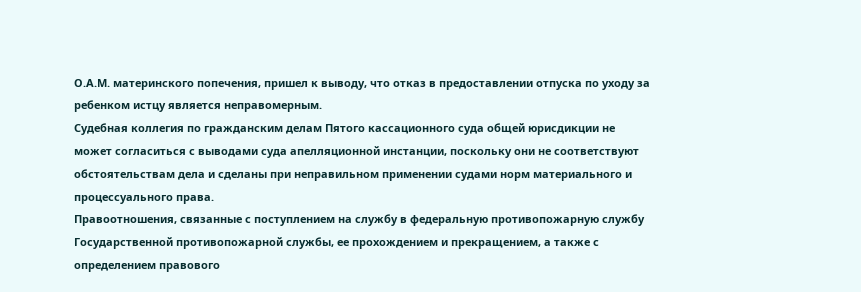О.А.М. материнского попечения, пришел к выводу, что отказ в предоставлении отпуска по уходу за ребенком истцу является неправомерным.
Судебная коллегия по гражданским делам Пятого кассационного суда общей юрисдикции не может согласиться с выводами суда апелляционной инстанции, поскольку они не соответствуют обстоятельствам дела и сделаны при неправильном применении судами норм материального и процессуального права.
Правоотношения, связанные с поступлением на службу в федеральную противопожарную службу Государственной противопожарной службы, ее прохождением и прекращением, а также с определением правового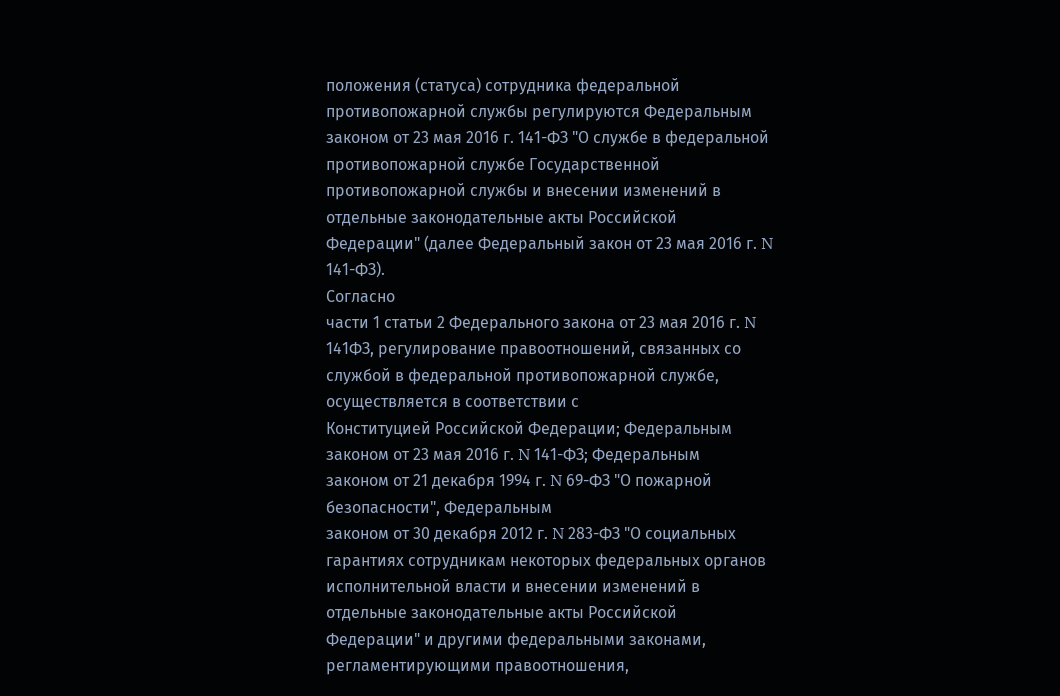положения (статуса) сотрудника федеральной противопожарной службы регулируются Федеральным
законом от 23 мая 2016 г. 141-ФЗ "О службе в федеральной противопожарной службе Государственной противопожарной службы и внесении изменений в отдельные законодательные акты Российской Федерации" (далее Федеральный закон от 23 мая 2016 г. N 141-ФЗ).
Согласно
части 1 статьи 2 Федерального закона от 23 мая 2016 г. N 141ФЗ, регулирование правоотношений, связанных со службой в федеральной противопожарной службе, осуществляется в соответствии с
Конституцией Российской Федерации; Федеральным
законом от 23 мая 2016 г. N 141-ФЗ; Федеральным
законом от 21 декабря 1994 г. N 69-ФЗ "О пожарной безопасности", Федеральным
законом от 30 декабря 2012 г. N 283-ФЗ "О социальных гарантиях сотрудникам некоторых федеральных органов исполнительной власти и внесении изменений в отдельные законодательные акты Российской Федерации" и другими федеральными законами, регламентирующими правоотношения,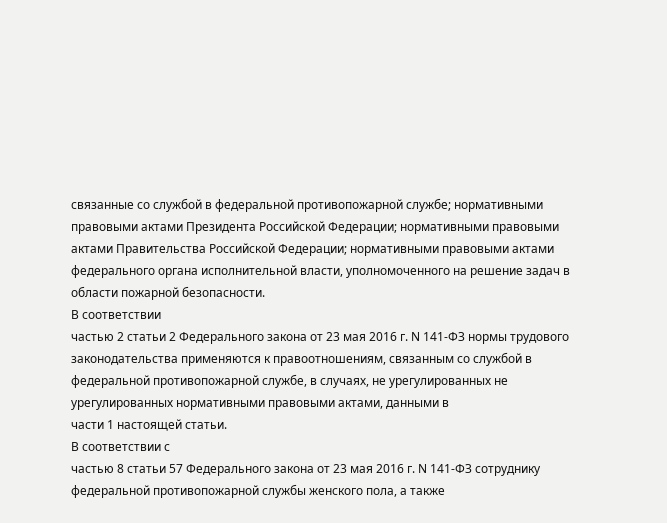связанные со службой в федеральной противопожарной службе; нормативными правовыми актами Президента Российской Федерации; нормативными правовыми актами Правительства Российской Федерации; нормативными правовыми актами федерального органа исполнительной власти, уполномоченного на решение задач в области пожарной безопасности.
В соответствии
частью 2 статьи 2 Федерального закона от 23 мая 2016 г. N 141-ФЗ нормы трудового законодательства применяются к правоотношениям, связанным со службой в федеральной противопожарной службе, в случаях, не урегулированных не урегулированных нормативными правовыми актами, данными в
части 1 настоящей статьи.
В соответствии с
частью 8 статьи 57 Федерального закона от 23 мая 2016 г. N 141-ФЗ сотруднику федеральной противопожарной службы женского пола, а также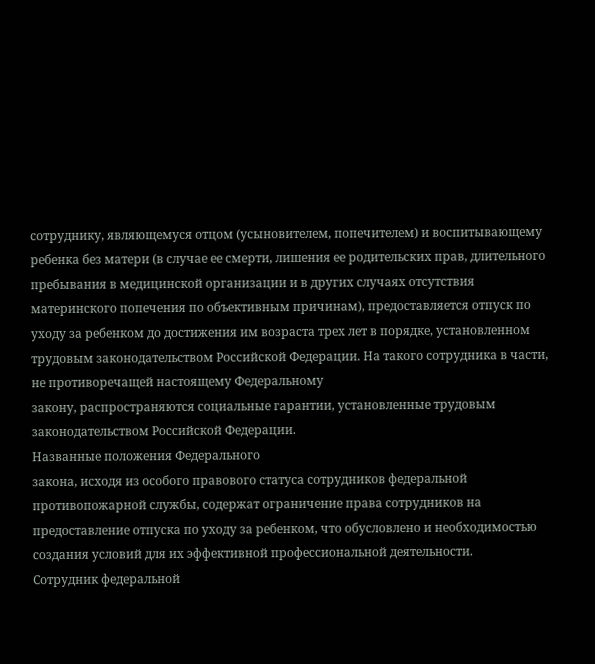сотруднику, являющемуся отцом (усыновителем, попечителем) и воспитывающему ребенка без матери (в случае ее смерти, лишения ее родительских прав, длительного пребывания в медицинской организации и в других случаях отсутствия материнского попечения по объективным причинам), предоставляется отпуск по уходу за ребенком до достижения им возраста трех лет в порядке, установленном трудовым законодательством Российской Федерации. На такого сотрудника в части, не противоречащей настоящему Федеральному
закону, распространяются социальные гарантии, установленные трудовым законодательством Российской Федерации.
Названные положения Федерального
закона, исходя из особого правового статуса сотрудников федеральной противопожарной службы, содержат ограничение права сотрудников на предоставление отпуска по уходу за ребенком, что обусловлено и необходимостью создания условий для их эффективной профессиональной деятельности.
Сотрудник федеральной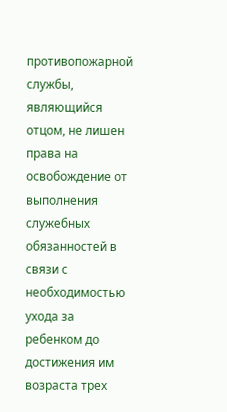противопожарной службы, являющийся отцом, не лишен права на освобождение от выполнения служебных обязанностей в связи с необходимостью ухода за ребенком до достижения им возраста трех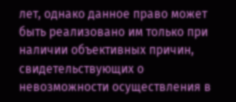лет, однако данное право может быть реализовано им только при наличии объективных причин, свидетельствующих о невозможности осуществления в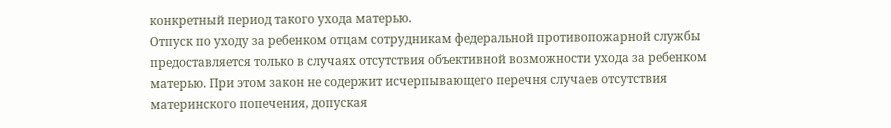конкретный период такого ухода матерью.
Отпуск по уходу за ребенком отцам сотрудникам федеральной противопожарной службы предоставляется только в случаях отсутствия объективной возможности ухода за ребенком матерью. При этом закон не содержит исчерпывающего перечня случаев отсутствия материнского попечения, допуская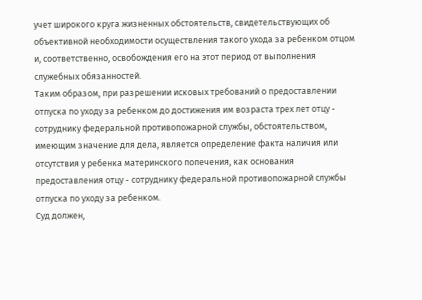учет широкого круга жизненных обстоятельств, свидетельствующих об объективной необходимости осуществления такого ухода за ребенком отцом и, соответственно, освобождения его на этот период от выполнения служебных обязанностей.
Таким образом, при разрешении исковых требований о предоставлении отпуска по уходу за ребенком до достижения им возраста трех лет отцу - сотруднику федеральной противопожарной службы, обстоятельством, имеющим значение для дела, является определение факта наличия или отсутствия у ребенка материнского попечения, как основания предоставления отцу - сотруднику федеральной противопожарной службы отпуска по уходу за ребенком.
Суд должен,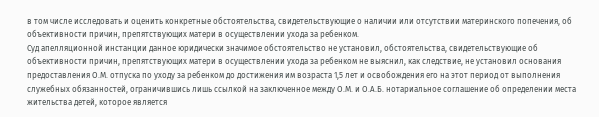в том числе исследовать и оценить конкретные обстоятельства, свидетельствующие о наличии или отсутствии материнского попечения, об объективности причин, препятствующих матери в осуществлении ухода за ребенком.
Суд апелляционной инстанции данное юридически значимое обстоятельство не установил, обстоятельства, свидетельствующие об объективности причин, препятствующих матери в осуществлении ухода за ребенком не выяснил, как следствие, не установил основания предоставления О.М. отпуска по уходу за ребенком до достижения им возраста 1,5 лет и освобождения его на этот период от выполнения служебных обязанностей, ограничившись лишь ссылкой на заключенное между О.М. и О.А.Б. нотариальное соглашение об определении места жительства детей, которое является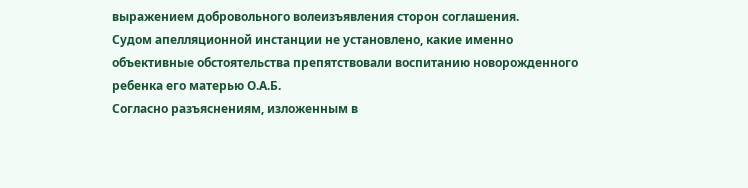выражением добровольного волеизъявления сторон соглашения.
Судом апелляционной инстанции не установлено, какие именно объективные обстоятельства препятствовали воспитанию новорожденного ребенка его матерью О.А.Б.
Согласно разъяснениям, изложенным в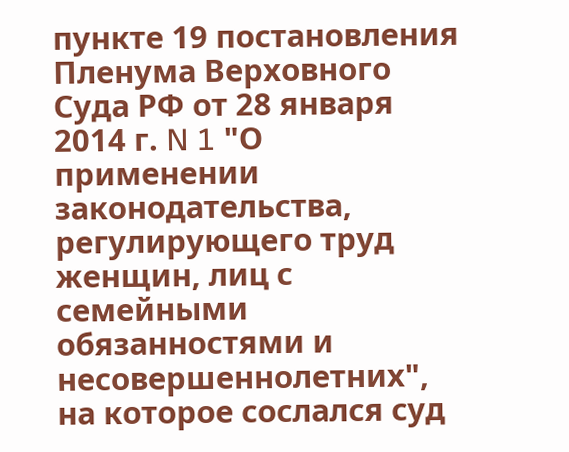пункте 19 постановления Пленума Верховного Суда РФ от 28 января 2014 г. N 1 "О применении законодательства, регулирующего труд женщин, лиц с семейными обязанностями и несовершеннолетних", на которое сослался суд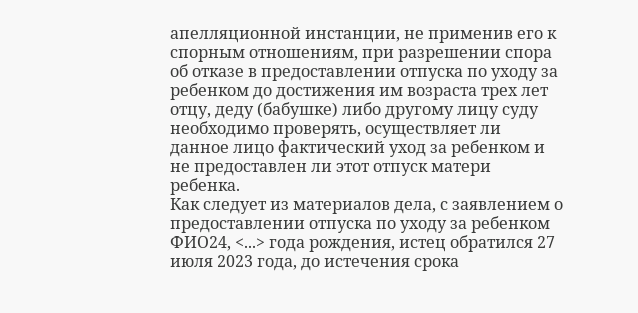апелляционной инстанции, не применив его к спорным отношениям, при разрешении спора об отказе в предоставлении отпуска по уходу за ребенком до достижения им возраста трех лет отцу, деду (бабушке) либо другому лицу суду необходимо проверять, осуществляет ли данное лицо фактический уход за ребенком и не предоставлен ли этот отпуск матери ребенка.
Как следует из материалов дела, с заявлением о предоставлении отпуска по уходу за ребенком ФИО24, <...> года рождения, истец обратился 27 июля 2023 года, до истечения срока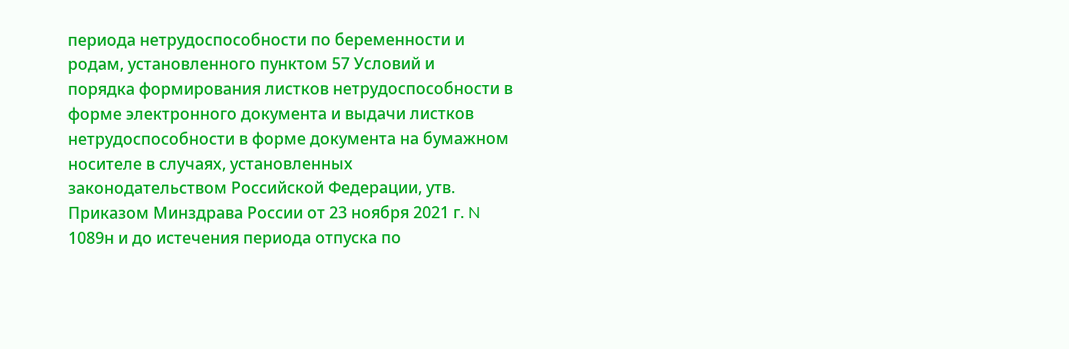периода нетрудоспособности по беременности и родам, установленного пунктом 57 Условий и
порядка формирования листков нетрудоспособности в форме электронного документа и выдачи листков нетрудоспособности в форме документа на бумажном носителе в случаях, установленных законодательством Российской Федерации, утв. Приказом Минздрава России от 23 ноября 2021 г. N 1089н и до истечения периода отпуска по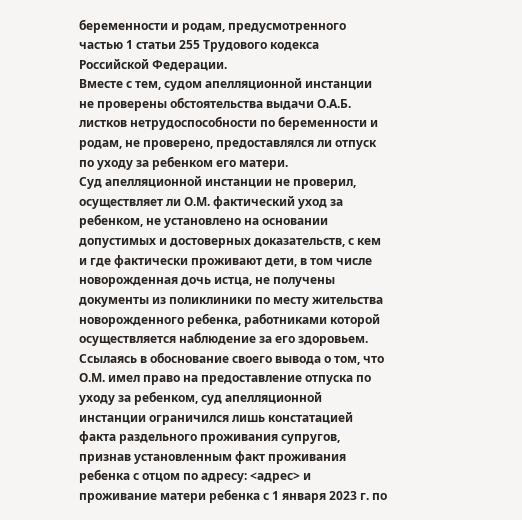беременности и родам, предусмотренного
частью 1 статьи 255 Трудового кодекса Российской Федерации.
Вместе с тем, судом апелляционной инстанции не проверены обстоятельства выдачи О.А.Б. листков нетрудоспособности по беременности и родам, не проверено, предоставлялся ли отпуск по уходу за ребенком его матери.
Суд апелляционной инстанции не проверил, осуществляет ли О.М. фактический уход за ребенком, не установлено на основании допустимых и достоверных доказательств, с кем и где фактически проживают дети, в том числе новорожденная дочь истца, не получены документы из поликлиники по месту жительства новорожденного ребенка, работниками которой осуществляется наблюдение за его здоровьем.
Ссылаясь в обоснование своего вывода о том, что О.М. имел право на предоставление отпуска по уходу за ребенком, суд апелляционной инстанции ограничился лишь констатацией факта раздельного проживания супругов, признав установленным факт проживания ребенка с отцом по адресу: <адрес> и проживание матери ребенка с 1 января 2023 г. по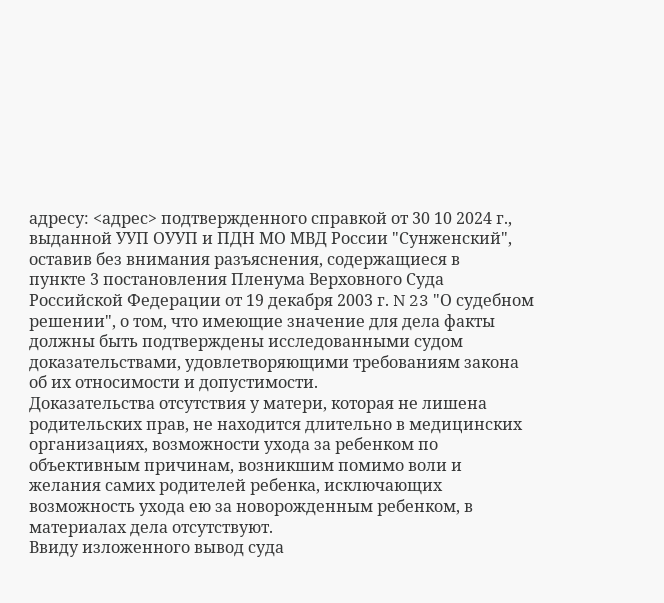адресу: <адрес> подтвержденного справкой от 30 10 2024 г., выданной УУП ОУУП и ПДН МО МВД России "Сунженский", оставив без внимания разъяснения, содержащиеся в
пункте 3 постановления Пленума Верховного Суда Российской Федерации от 19 декабря 2003 г. N 23 "О судебном решении", о том, что имеющие значение для дела факты должны быть подтверждены исследованными судом доказательствами, удовлетворяющими требованиям закона об их относимости и допустимости.
Доказательства отсутствия у матери, которая не лишена родительских прав, не находится длительно в медицинских организациях, возможности ухода за ребенком по объективным причинам, возникшим помимо воли и желания самих родителей ребенка, исключающих возможность ухода ею за новорожденным ребенком, в материалах дела отсутствуют.
Ввиду изложенного вывод суда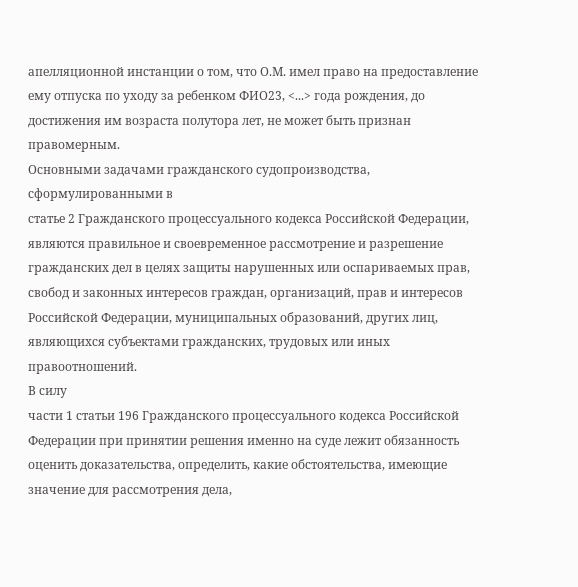апелляционной инстанции о том, что О.М. имел право на предоставление ему отпуска по уходу за ребенком ФИО23, <...> года рождения, до достижения им возраста полутора лет, не может быть признан правомерным.
Основными задачами гражданского судопроизводства, сформулированными в
статье 2 Гражданского процессуального кодекса Российской Федерации, являются правильное и своевременное рассмотрение и разрешение гражданских дел в целях защиты нарушенных или оспариваемых прав, свобод и законных интересов граждан, организаций, прав и интересов Российской Федерации, муниципальных образований, других лиц, являющихся субъектами гражданских, трудовых или иных правоотношений.
В силу
части 1 статьи 196 Гражданского процессуального кодекса Российской Федерации при принятии решения именно на суде лежит обязанность оценить доказательства, определить, какие обстоятельства, имеющие значение для рассмотрения дела,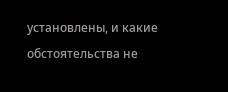установлены, и какие обстоятельства не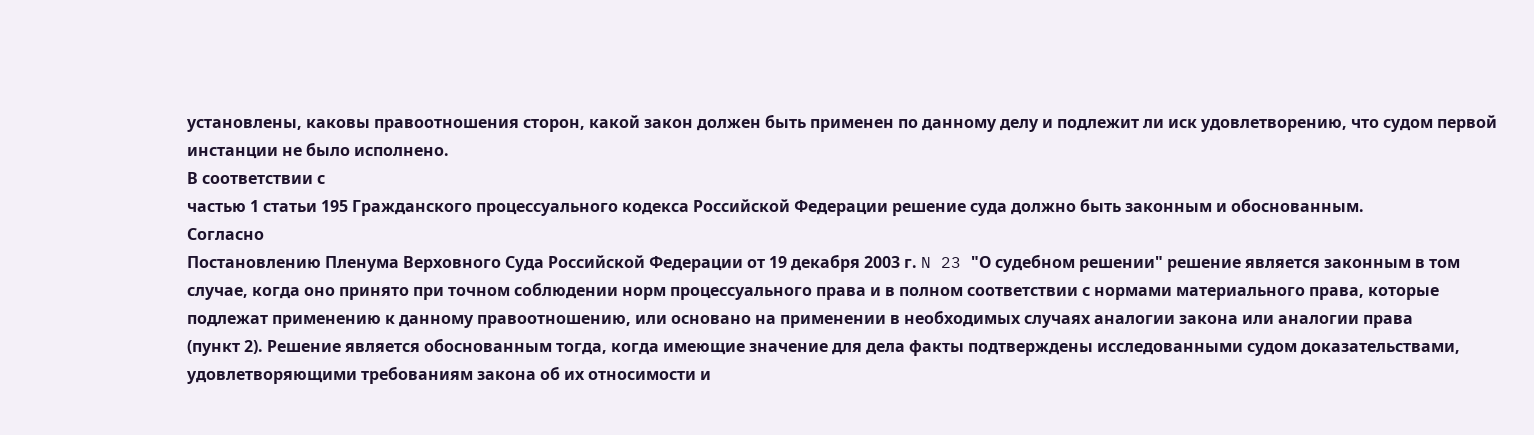установлены, каковы правоотношения сторон, какой закон должен быть применен по данному делу и подлежит ли иск удовлетворению, что судом первой инстанции не было исполнено.
В соответствии с
частью 1 статьи 195 Гражданского процессуального кодекса Российской Федерации решение суда должно быть законным и обоснованным.
Согласно
Постановлению Пленума Верховного Суда Российской Федерации от 19 декабря 2003 г. N 23 "О судебном решении" решение является законным в том случае, когда оно принято при точном соблюдении норм процессуального права и в полном соответствии с нормами материального права, которые подлежат применению к данному правоотношению, или основано на применении в необходимых случаях аналогии закона или аналогии права
(пункт 2). Решение является обоснованным тогда, когда имеющие значение для дела факты подтверждены исследованными судом доказательствами, удовлетворяющими требованиям закона об их относимости и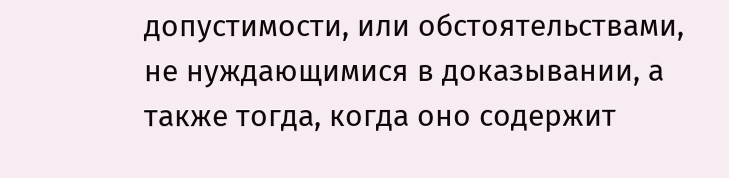допустимости, или обстоятельствами, не нуждающимися в доказывании, а также тогда, когда оно содержит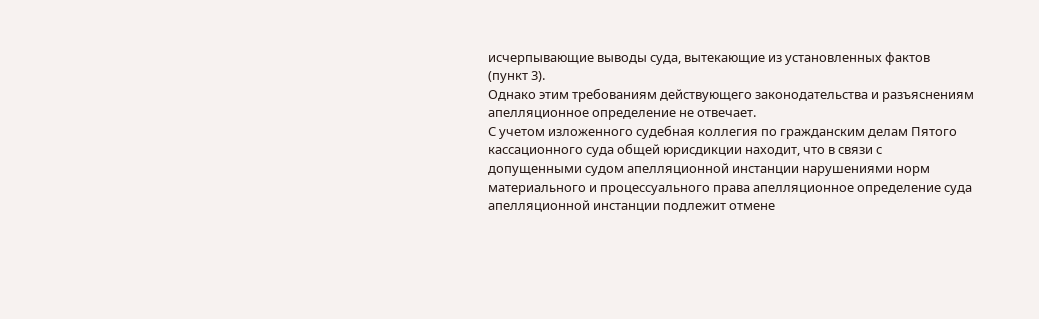исчерпывающие выводы суда, вытекающие из установленных фактов
(пункт 3).
Однако этим требованиям действующего законодательства и разъяснениям апелляционное определение не отвечает.
С учетом изложенного судебная коллегия по гражданским делам Пятого кассационного суда общей юрисдикции находит, что в связи с допущенными судом апелляционной инстанции нарушениями норм материального и процессуального права апелляционное определение суда апелляционной инстанции подлежит отмене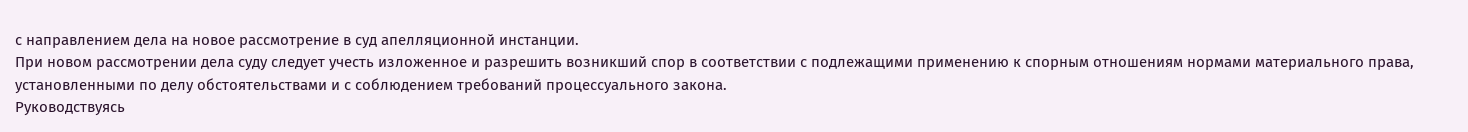с направлением дела на новое рассмотрение в суд апелляционной инстанции.
При новом рассмотрении дела суду следует учесть изложенное и разрешить возникший спор в соответствии с подлежащими применению к спорным отношениям нормами материального права, установленными по делу обстоятельствами и с соблюдением требований процессуального закона.
Руководствуясь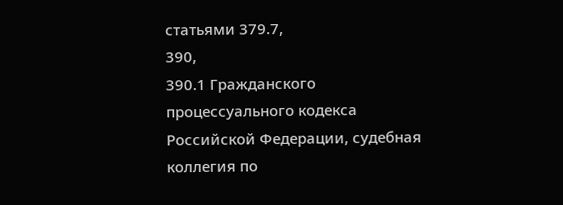статьями 379.7,
390,
390.1 Гражданского процессуального кодекса Российской Федерации, судебная коллегия по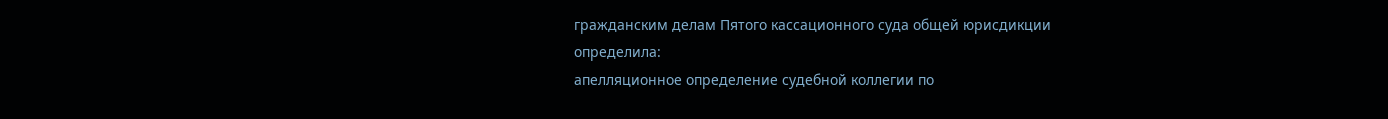гражданским делам Пятого кассационного суда общей юрисдикции
определила:
апелляционное определение судебной коллегии по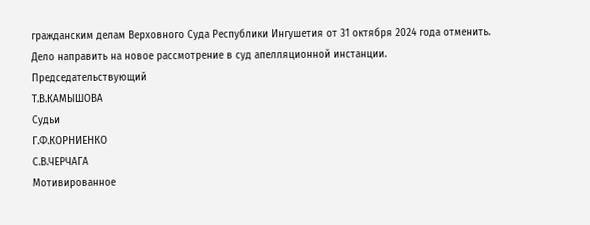гражданским делам Верховного Суда Республики Ингушетия от 31 октября 2024 года отменить.
Дело направить на новое рассмотрение в суд апелляционной инстанции.
Председательствующий
Т.В.КАМЫШОВА
Судьи
Г.Ф.КОРНИЕНКО
С.В.ЧЕРЧАГА
Мотивированное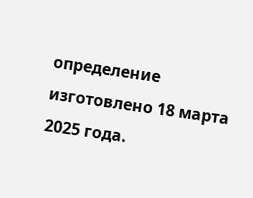определение изготовлено 18 марта 2025 года.